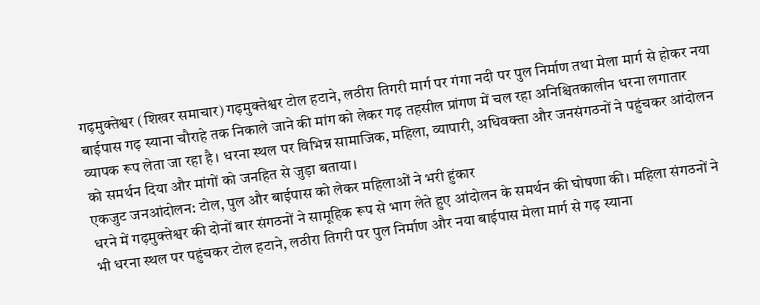गढ़मुक्तेश्वर (शिखर समाचार) गढ़मुक्तेश्वर टोल हटाने, लठीरा तिगरी मार्ग पर गंगा नदी पर पुल निर्माण तथा मेला मार्ग से होकर नया बाईपास गढ़ स्याना चौराहे तक निकाले जाने की मांग को लेकर गढ़ तहसील प्रांगण में चल रहा अनिश्चितकालीन धरना लगातार व्यापक रूप लेता जा रहा है। धरना स्थल पर विभिन्न सामाजिक, महिला, व्यापारी, अधिवक्ता और जनसंगठनों ने पहुंचकर आंदोलन को समर्थन दिया और मांगों को जनहित से जुड़ा बताया।
एकजुट जनआंदोलन: टोल, पुल और बाईपास को लेकर महिलाओं ने भरी हुंकार
धरने में गढ़मुक्तेश्वर की दोनों बार संगठनों ने सामूहिक रूप से भाग लेते हुए आंदोलन के समर्थन की घोषणा की। महिला संगठनों ने भी धरना स्थल पर पहुंचकर टोल हटाने, लठीरा तिगरी पर पुल निर्माण और नया बाईपास मेला मार्ग से गढ़ स्याना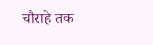चौराहे तक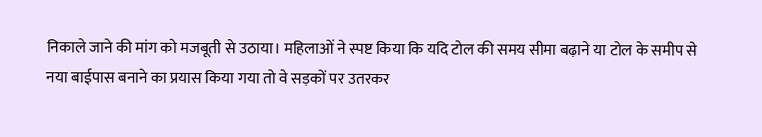निकाले जाने की मांग को मजबूती से उठाया। महिलाओं ने स्पष्ट किया कि यदि टोल की समय सीमा बढ़ाने या टोल के समीप से नया बाईपास बनाने का प्रयास किया गया तो वे सड़कों पर उतरकर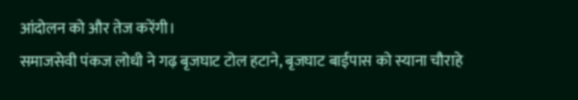आंदोलन को और तेज करेंगी।
समाजसेवी पंकज लोधी ने गढ़ बृजघाट टोल हटाने, बृजघाट बाईपास को स्याना चौराहे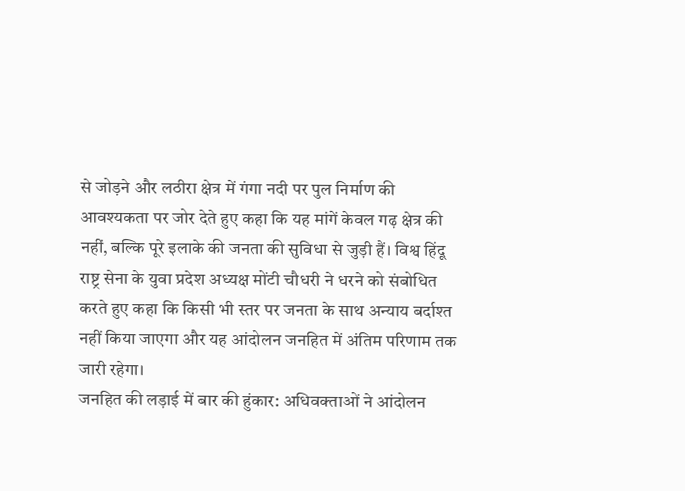से जोड़ने और लठीरा क्षेत्र में गंगा नदी पर पुल निर्माण की आवश्यकता पर जोर देते हुए कहा कि यह मांगें केवल गढ़ क्षेत्र की नहीं, बल्कि पूरे इलाके की जनता की सुविधा से जुड़ी हैं। विश्व हिंदू राष्ट्र सेना के युवा प्रदेश अध्यक्ष मोंटी चौधरी ने धरने को संबोधित करते हुए कहा कि किसी भी स्तर पर जनता के साथ अन्याय बर्दाश्त नहीं किया जाएगा और यह आंदोलन जनहित में अंतिम परिणाम तक जारी रहेगा।
जनहित की लड़ाई में बार की हुंकार: अधिवक्ताओं ने आंदोलन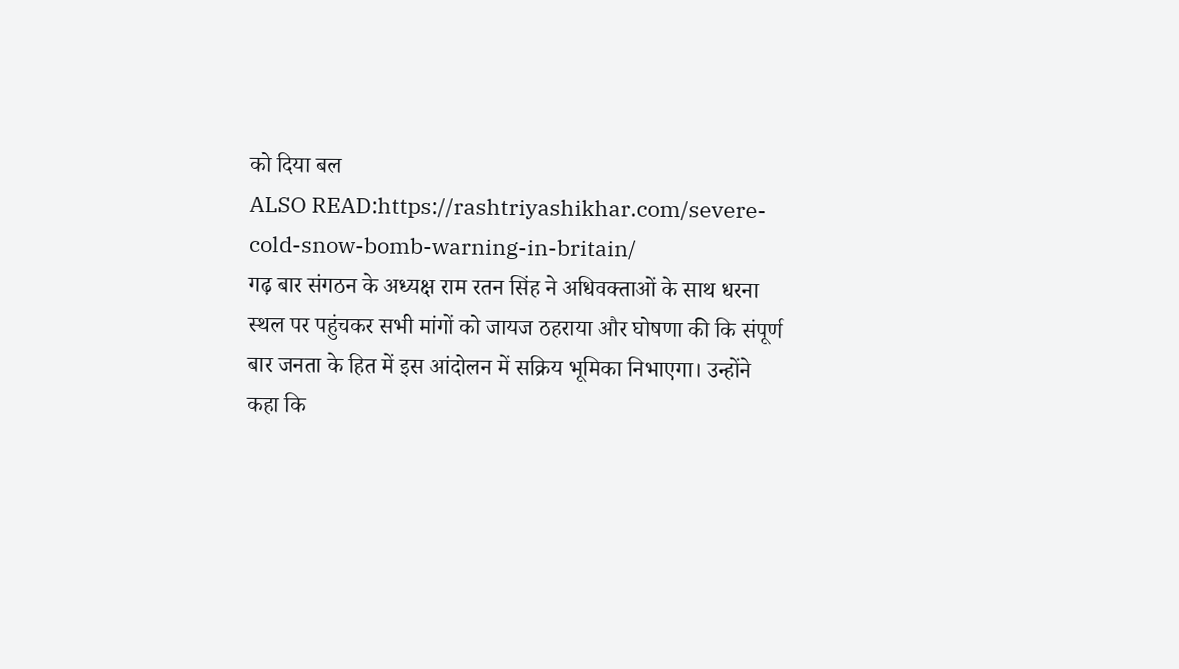को दिया बल
ALSO READ:https://rashtriyashikhar.com/severe-cold-snow-bomb-warning-in-britain/
गढ़ बार संगठन के अध्यक्ष राम रतन सिंह ने अधिवक्ताओं के साथ धरना स्थल पर पहुंचकर सभी मांगों को जायज ठहराया और घोषणा की कि संपूर्ण बार जनता के हित में इस आंदोलन में सक्रिय भूमिका निभाएगा। उन्होंने कहा कि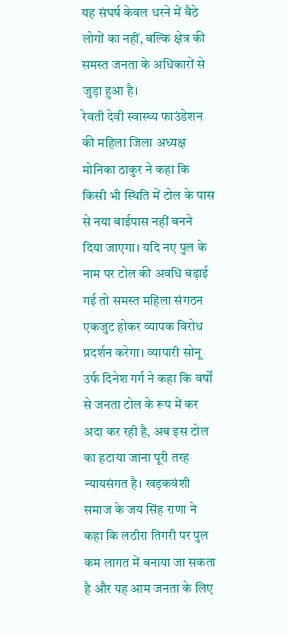यह संघर्ष केवल धरने में बैठे लोगों का नहीं, बल्कि क्षेत्र की समस्त जनता के अधिकारों से जुड़ा हुआ है।
रेवती देवी स्वास्थ्य फाउंडेशन की महिला जिला अध्यक्ष मोनिका ठाकुर ने कहा कि किसी भी स्थिति में टोल के पास से नया बाईपास नहीं बनने दिया जाएगा। यदि नए पुल के नाम पर टोल की अवधि बढ़ाई गई तो समस्त महिला संगठन एकजुट होकर व्यापक विरोध प्रदर्शन करेगा। व्यापारी सोनू उर्फ दिनेश गर्ग ने कहा कि वर्षों से जनता टोल के रूप में कर अदा कर रही है, अब इस टोल का हटाया जाना पूरी तरह न्यायसंगत है। खड़कवंशी समाज के जय सिंह राणा ने कहा कि लठीरा तिगरी पर पुल कम लागत में बनाया जा सकता है और यह आम जनता के लिए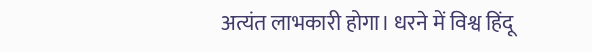अत्यंत लाभकारी होगा। धरने में विश्व हिंदू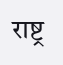राष्ट्र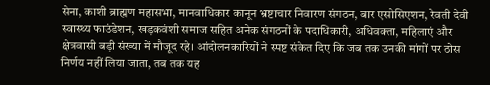सेना, काशी ब्राह्मण महासभा, मानवाधिकार कानून भ्रष्टाचार निवारण संगठन, बार एसोसिएशन, रेवती देवी स्वास्थ्य फाउंडेशन, खड़कवंशी समाज सहित अनेक संगठनों के पदाधिकारी, अधिवक्ता, महिलाएं और क्षेत्रवासी बड़ी संख्या में मौजूद रहे। आंदोलनकारियों ने स्पष्ट संकेत दिए कि जब तक उनकी मांगों पर ठोस निर्णय नहीं लिया जाता, तब तक यह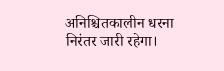अनिश्चितकालीन धरना निरंतर जारी रहेगा।